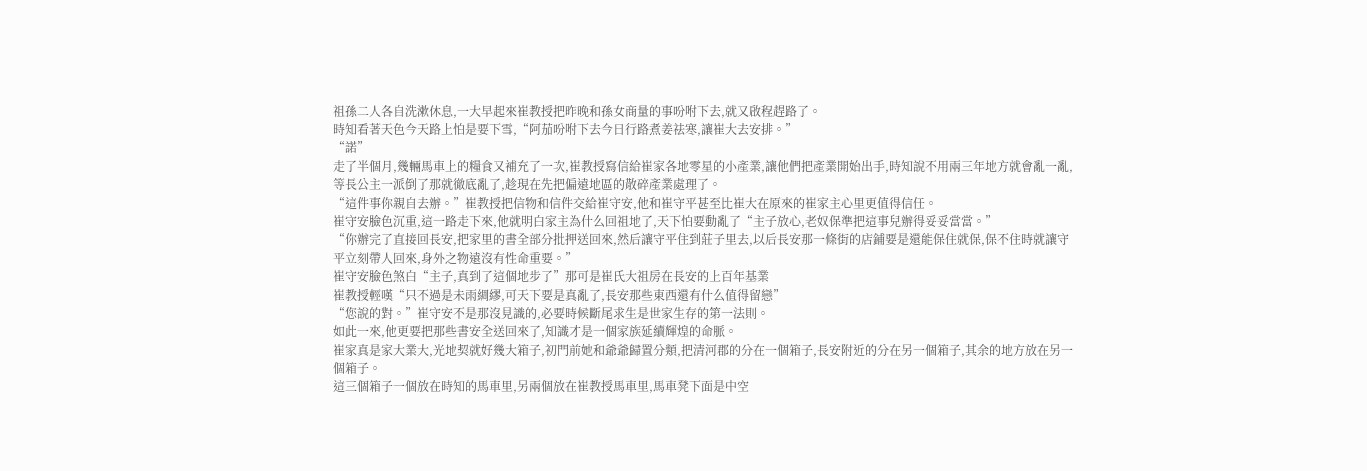祖孫二人各自洗漱休息,一大早起來崔教授把昨晚和孫女商量的事吩咐下去,就又啟程趕路了。
時知看著天色今天路上怕是要下雪,“阿茄吩咐下去今日行路煮姜祛寒,讓崔大去安排。”
“諾”
走了半個月,幾輛馬車上的糧食又補充了一次,崔教授寫信給崔家各地零星的小產業,讓他們把產業開始出手,時知說不用兩三年地方就會亂一亂,等長公主一派倒了那就徹底亂了,趁現在先把偏遠地區的散碎產業處理了。
“這件事你親自去辦。”崔教授把信物和信件交給崔守安,他和崔守平甚至比崔大在原來的崔家主心里更值得信任。
崔守安臉色沉重,這一路走下來,他就明白家主為什么回祖地了,天下怕要動亂了“主子放心,老奴保準把這事兒辦得妥妥當當。”
“你辦完了直接回長安,把家里的書全部分批押送回來,然后讓守平住到莊子里去,以后長安那一條街的店鋪要是還能保住就保,保不住時就讓守平立刻帶人回來,身外之物遠沒有性命重要。”
崔守安臉色煞白“主子,真到了這個地步了”那可是崔氏大祖房在長安的上百年基業
崔教授輕嘆“只不過是未雨綢繆,可天下要是真亂了,長安那些東西還有什么值得留戀”
“您說的對。”崔守安不是那沒見識的,必要時候斷尾求生是世家生存的第一法則。
如此一來,他更要把那些書安全送回來了,知識才是一個家族延續輝煌的命脈。
崔家真是家大業大,光地契就好幾大箱子,初門前她和爺爺歸置分類,把清河郡的分在一個箱子,長安附近的分在另一個箱子,其余的地方放在另一個箱子。
這三個箱子一個放在時知的馬車里,另兩個放在崔教授馬車里,馬車凳下面是中空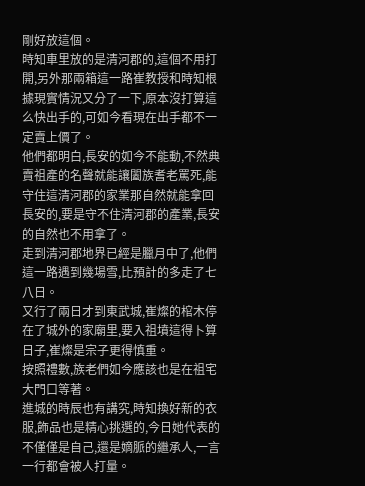剛好放這個。
時知車里放的是清河郡的,這個不用打開,另外那兩箱這一路崔教授和時知根據現實情況又分了一下,原本沒打算這么快出手的,可如今看現在出手都不一定賣上價了。
他們都明白,長安的如今不能動,不然典賣祖產的名聲就能讓闔族耆老罵死,能守住這清河郡的家業那自然就能拿回長安的,要是守不住清河郡的產業,長安的自然也不用拿了。
走到清河郡地界已經是臘月中了,他們這一路遇到幾場雪,比預計的多走了七八日。
又行了兩日才到東武城,崔燦的棺木停在了城外的家廟里,要入祖墳這得卜算日子,崔燦是宗子更得慎重。
按照禮數,族老們如今應該也是在祖宅大門口等著。
進城的時辰也有講究,時知換好新的衣服,飾品也是精心挑選的,今日她代表的不僅僅是自己,還是嫡脈的繼承人,一言一行都會被人打量。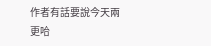作者有話要說今天兩更哈